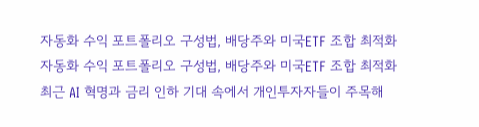자동화 수익 포트폴리오 구성법, 배당주와 미국ETF 조합 최적화
자동화 수익 포트폴리오 구성법, 배당주와 미국ETF 조합 최적화
최근 AI 혁명과 금리 인하 기대 속에서 개인투자자들이 주목해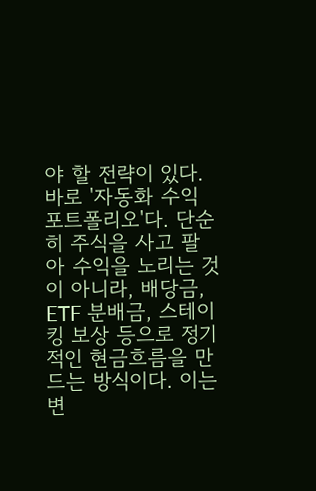야 할 전략이 있다. 바로 '자동화 수익 포트폴리오'다. 단순히 주식을 사고 팔아 수익을 노리는 것이 아니라, 배당금, ETF 분배금, 스테이킹 보상 등으로 정기적인 현금흐름을 만드는 방식이다. 이는 변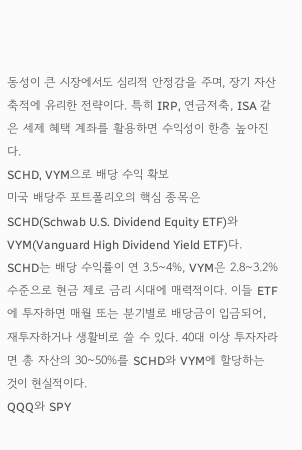동성이 큰 시장에서도 심리적 안정감을 주며, 장기 자산 축적에 유리한 전략이다. 특히 IRP, 연금저축, ISA 같은 세제 혜택 계좌를 활용하면 수익성이 한층 높아진다.
SCHD, VYM으로 배당 수익 확보
미국 배당주 포트폴리오의 핵심 종목은 SCHD(Schwab U.S. Dividend Equity ETF)와 VYM(Vanguard High Dividend Yield ETF)다. SCHD는 배당 수익률이 연 3.5~4%, VYM은 2.8~3.2% 수준으로 현금 제로 금리 시대에 매력적이다. 이들 ETF에 투자하면 매월 또는 분기별로 배당금이 입금되어, 재투자하거나 생활비로 쓸 수 있다. 40대 이상 투자자라면 총 자산의 30~50%를 SCHD와 VYM에 할당하는 것이 현실적이다.
QQQ와 SPY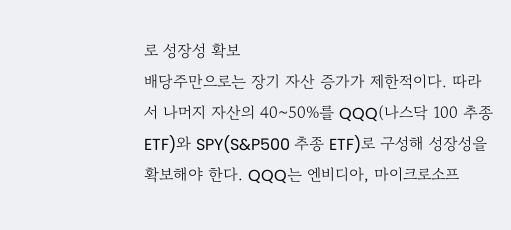로 성장성 확보
배당주만으로는 장기 자산 증가가 제한적이다. 따라서 나머지 자산의 40~50%를 QQQ(나스닥 100 추종 ETF)와 SPY(S&P500 추종 ETF)로 구성해 성장성을 확보해야 한다. QQQ는 엔비디아, 마이크로소프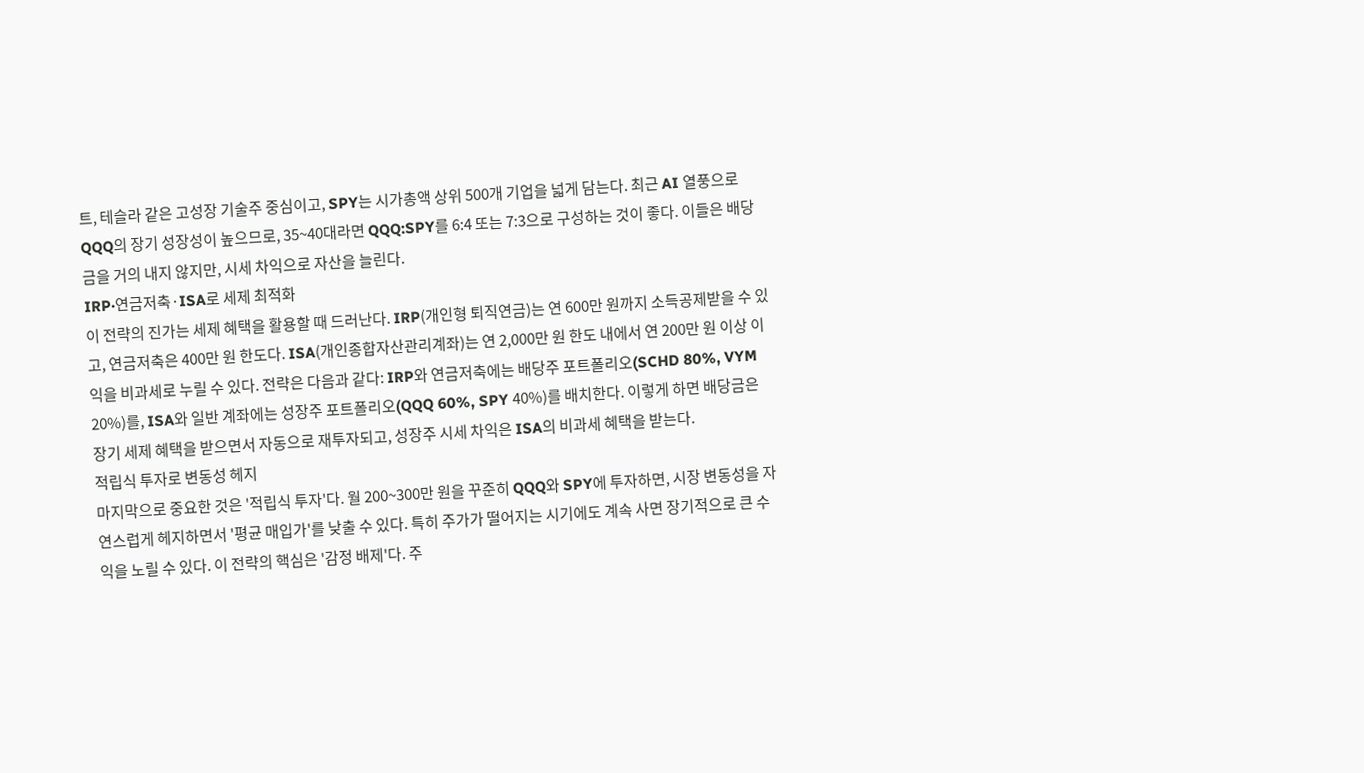트, 테슬라 같은 고성장 기술주 중심이고, SPY는 시가총액 상위 500개 기업을 넓게 담는다. 최근 AI 열풍으로 QQQ의 장기 성장성이 높으므로, 35~40대라면 QQQ:SPY를 6:4 또는 7:3으로 구성하는 것이 좋다. 이들은 배당금을 거의 내지 않지만, 시세 차익으로 자산을 늘린다.
IRP·연금저축·ISA로 세제 최적화
이 전략의 진가는 세제 혜택을 활용할 때 드러난다. IRP(개인형 퇴직연금)는 연 600만 원까지 소득공제받을 수 있고, 연금저축은 400만 원 한도다. ISA(개인종합자산관리계좌)는 연 2,000만 원 한도 내에서 연 200만 원 이상 이익을 비과세로 누릴 수 있다. 전략은 다음과 같다: IRP와 연금저축에는 배당주 포트폴리오(SCHD 80%, VYM 20%)를, ISA와 일반 계좌에는 성장주 포트폴리오(QQQ 60%, SPY 40%)를 배치한다. 이렇게 하면 배당금은 장기 세제 혜택을 받으면서 자동으로 재투자되고, 성장주 시세 차익은 ISA의 비과세 혜택을 받는다.
적립식 투자로 변동성 헤지
마지막으로 중요한 것은 '적립식 투자'다. 월 200~300만 원을 꾸준히 QQQ와 SPY에 투자하면, 시장 변동성을 자연스럽게 헤지하면서 '평균 매입가'를 낮출 수 있다. 특히 주가가 떨어지는 시기에도 계속 사면 장기적으로 큰 수익을 노릴 수 있다. 이 전략의 핵심은 '감정 배제'다. 주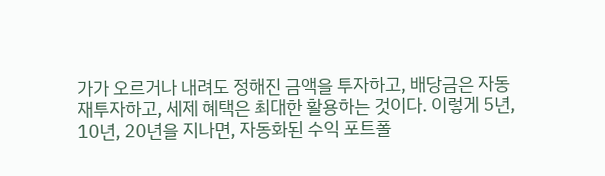가가 오르거나 내려도 정해진 금액을 투자하고, 배당금은 자동 재투자하고, 세제 혜택은 최대한 활용하는 것이다. 이렇게 5년, 10년, 20년을 지나면, 자동화된 수익 포트폴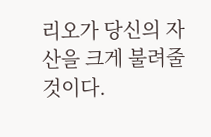리오가 당신의 자산을 크게 불려줄 것이다.